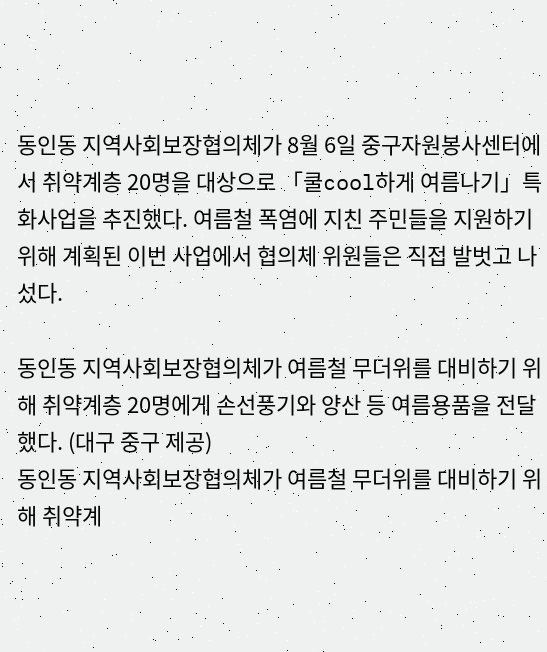동인동 지역사회보장협의체가 8월 6일 중구자원봉사센터에서 취약계층 20명을 대상으로 「쿨cool하게 여름나기」특화사업을 추진했다. 여름철 폭염에 지친 주민들을 지원하기 위해 계획된 이번 사업에서 협의체 위원들은 직접 발벗고 나섰다.

동인동 지역사회보장협의체가 여름철 무더위를 대비하기 위해 취약계층 20명에게 손선풍기와 양산 등 여름용품을 전달했다. (대구 중구 제공)
동인동 지역사회보장협의체가 여름철 무더위를 대비하기 위해 취약계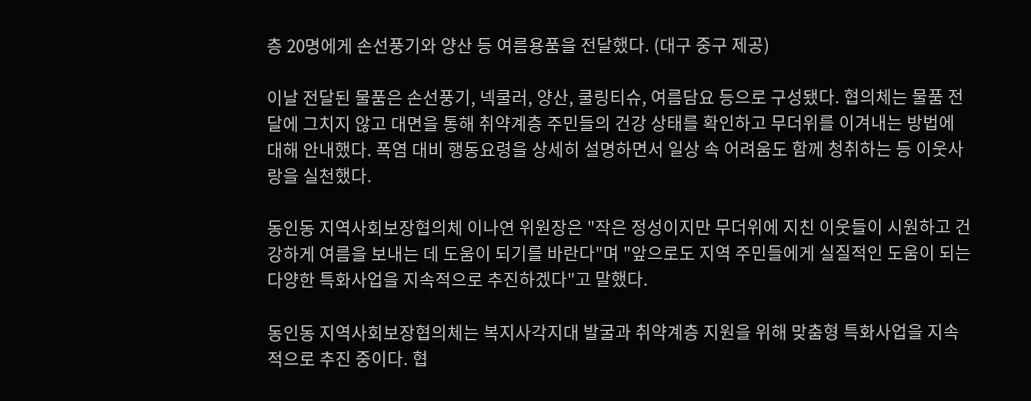층 20명에게 손선풍기와 양산 등 여름용품을 전달했다. (대구 중구 제공)

이날 전달된 물품은 손선풍기, 넥쿨러, 양산, 쿨링티슈, 여름담요 등으로 구성됐다. 협의체는 물품 전달에 그치지 않고 대면을 통해 취약계층 주민들의 건강 상태를 확인하고 무더위를 이겨내는 방법에 대해 안내했다. 폭염 대비 행동요령을 상세히 설명하면서 일상 속 어려움도 함께 청취하는 등 이웃사랑을 실천했다.

동인동 지역사회보장협의체 이나연 위원장은 "작은 정성이지만 무더위에 지친 이웃들이 시원하고 건강하게 여름을 보내는 데 도움이 되기를 바란다"며 "앞으로도 지역 주민들에게 실질적인 도움이 되는 다양한 특화사업을 지속적으로 추진하겠다"고 말했다.

동인동 지역사회보장협의체는 복지사각지대 발굴과 취약계층 지원을 위해 맞춤형 특화사업을 지속적으로 추진 중이다. 협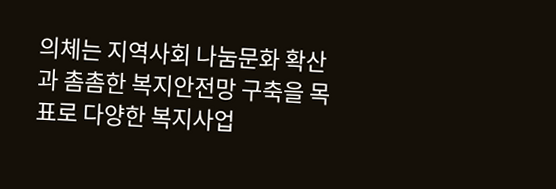의체는 지역사회 나눔문화 확산과 촘촘한 복지안전망 구축을 목표로 다양한 복지사업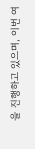을 진행하고 있으며, 이번 여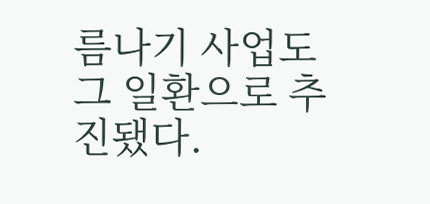름나기 사업도 그 일환으로 추진됐다.